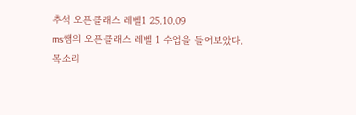추석 오픈클래스 레벨1 25.10.09
ms쌤의 오픈클래스 레벨 1 수업을 들어보았다.
목소리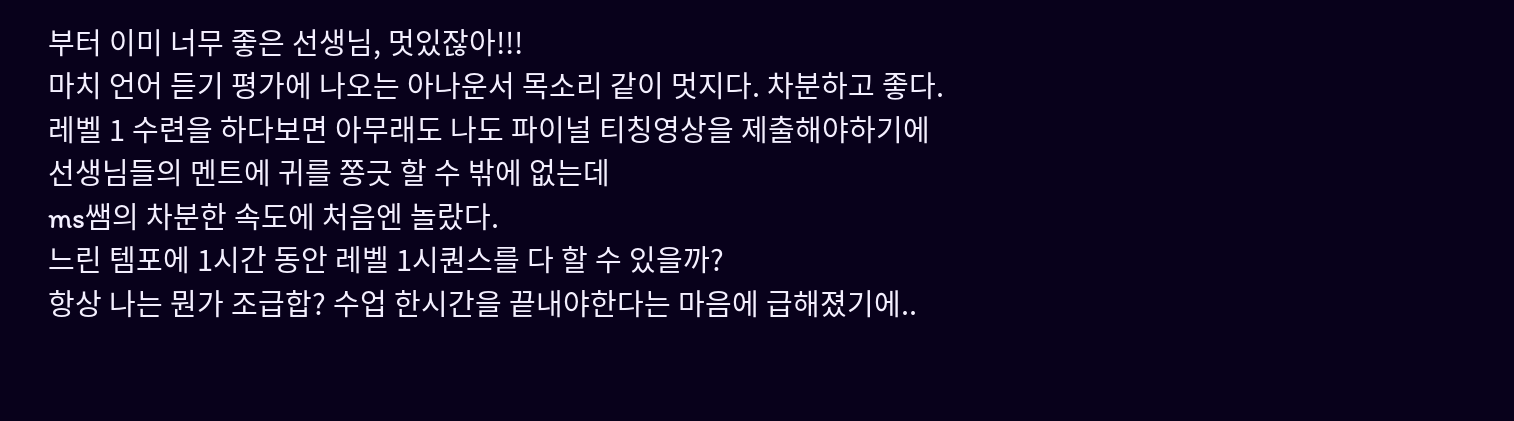부터 이미 너무 좋은 선생님, 멋있잖아!!!
마치 언어 듣기 평가에 나오는 아나운서 목소리 같이 멋지다. 차분하고 좋다.
레벨 1 수련을 하다보면 아무래도 나도 파이널 티칭영상을 제출해야하기에
선생님들의 멘트에 귀를 쫑긋 할 수 밖에 없는데
ms쌤의 차분한 속도에 처음엔 놀랐다.
느린 템포에 1시간 동안 레벨 1시퀀스를 다 할 수 있을까?
항상 나는 뭔가 조급합? 수업 한시간을 끝내야한다는 마음에 급해졌기에..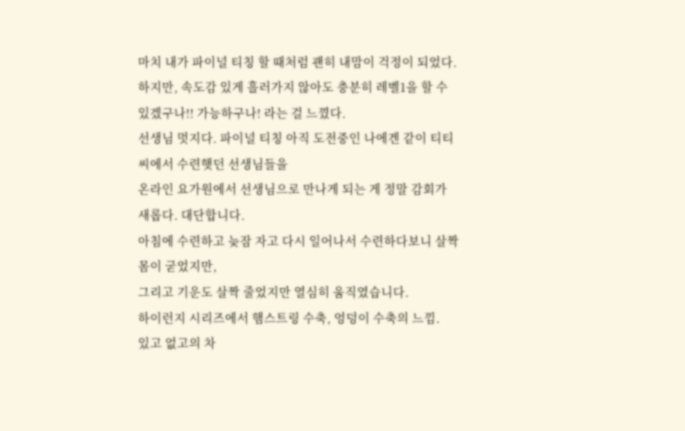마치 내가 파이널 티칭 할 때처럼 괜히 내맘이 걱정이 되었다.
하지만, 속도감 있게 흘러가지 않아도 충분히 레벨1을 할 수 있겠구나!! 가능하구나! 라는 걸 느꼈다.
선생님 멋지다. 파이널 티칭 아직 도전중인 나에겐 같이 티티씨에서 수련햇던 선생님들을
온라인 요가원에서 선생님으로 만나게 되는 게 정말 감회가 새롭다. 대단합니다.
아침에 수련하고 늦잠 자고 다시 일어나서 수련하다보니 살짝 몸이 굳었지만,
그리고 기운도 살짝 줄었지만 열심히 움직였습니다.
하이런지 시리즈에서 햄스트링 수축, 엉덩이 수축의 느낌.
있고 없고의 차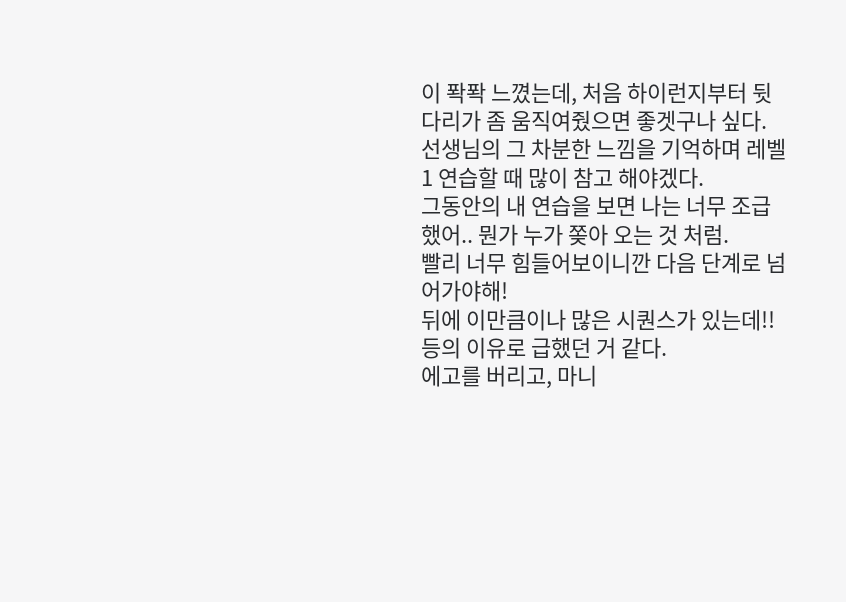이 퐉퐉 느꼈는데, 처음 하이런지부터 뒷다리가 좀 움직여줬으면 좋겟구나 싶다.
선생님의 그 차분한 느낌을 기억하며 레벨 1 연습할 때 많이 참고 해야겠다.
그동안의 내 연습을 보면 나는 너무 조급했어.. 뭔가 누가 쫒아 오는 것 처럼.
빨리 너무 힘들어보이니깐 다음 단계로 넘어가야해!
뒤에 이만큼이나 많은 시퀀스가 있는데!! 등의 이유로 급했던 거 같다.
에고를 버리고, 마니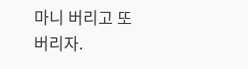마니 버리고 또 버리자.